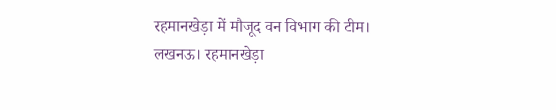रहमानखेड़ा में मौजूद वन विभाग की टीम।
लखनऊ। रहमानखेड़ा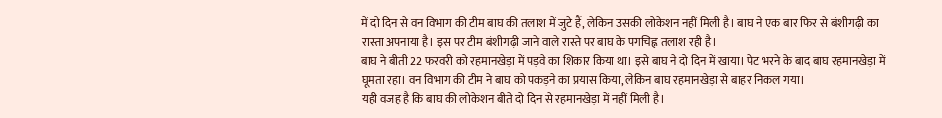में दो दिन से वन विभाग की टीम बाघ की तलाश में जुटे हैं, लेकिन उसकी लोकेशन नहीं मिली है। बाघ ने एक बार फिर से बंशीगढ़ी का रास्ता अपनाया है। इस पर टीम बंशीगढ़ी जाने वाले रास्ते पर बाघ के पगचिह्न तलाश रही है।
बाघ ने बीती 22 फरवरी को रहमानखेड़ा में पड़वे का शिकार किया था। इसे बाघ ने दो दिन में खाया। पेट भरने के बाद बाघ रहमानखेड़ा में घूमता रहा। वन विभाग की टीम ने बाघ को पकड़ने का प्रयास किया, लेकिन बाघ रहमानखेड़ा से बाहर निकल गया।
यही वजह है कि बाघ की लोकेशन बीते दो दिन से रहमानखेड़ा में नहीं मिली है।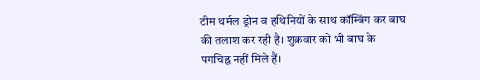टीम थर्मल ड्रोन व हथिनियों के साथ कॉम्बिंग कर बाघ की तलाश कर रही है। शुक्रवार को भी बाघ के पगचिह्न नहीं मिले हैं।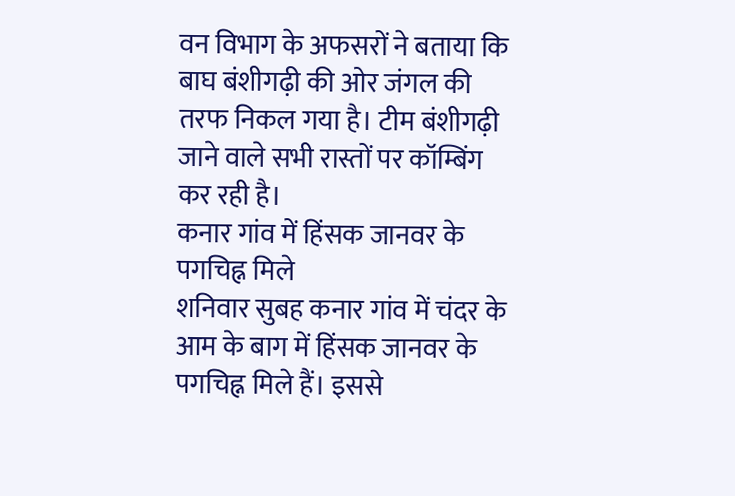वन विभाग के अफसरों ने बताया कि बाघ बंशीगढ़ी की ओर जंगल की तरफ निकल गया है। टीम बंशीगढ़ी जाने वाले सभी रास्तों पर कॉम्बिंग कर रही है।
कनार गांव में हिंसक जानवर के पगचिह्न मिले
शनिवार सुबह कनार गांव में चंदर के आम के बाग में हिंसक जानवर के पगचिह्न मिले हैं। इससे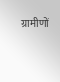ग्रामीणों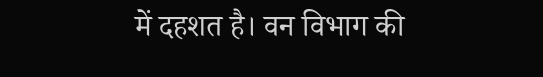में दहशत है। वन विभाग की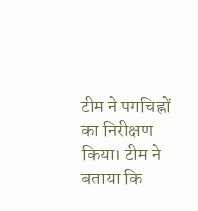टीम ने पगचिह्नों का निरीक्षण किया। टीम ने बताया कि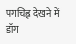पगचिह्न देखने में डॉग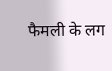फैमली के लग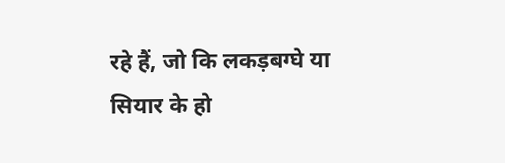रहे हैं, जो कि लकड़बग्घे या सियार के हो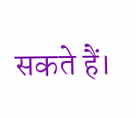सकते हैं।